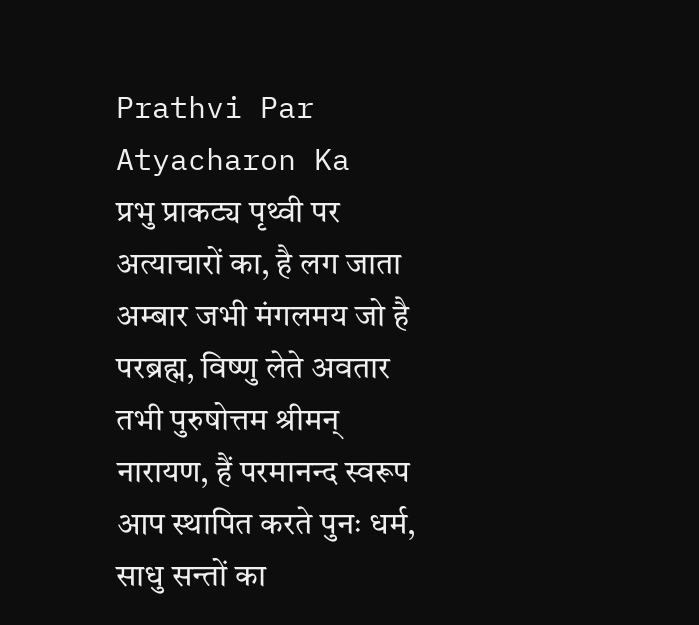Prathvi Par Atyacharon Ka
प्रभु प्राकट्य पृथ्वी पर अत्याचारों का, है लग जाता अम्बार जभी मंगलमय जो है परब्रह्म, विष्णु लेते अवतार तभी पुरुषोत्तम श्रीमन् नारायण, हैं परमानन्द स्वरूप आप स्थापित करते पुनः धर्म, साधु सन्तों का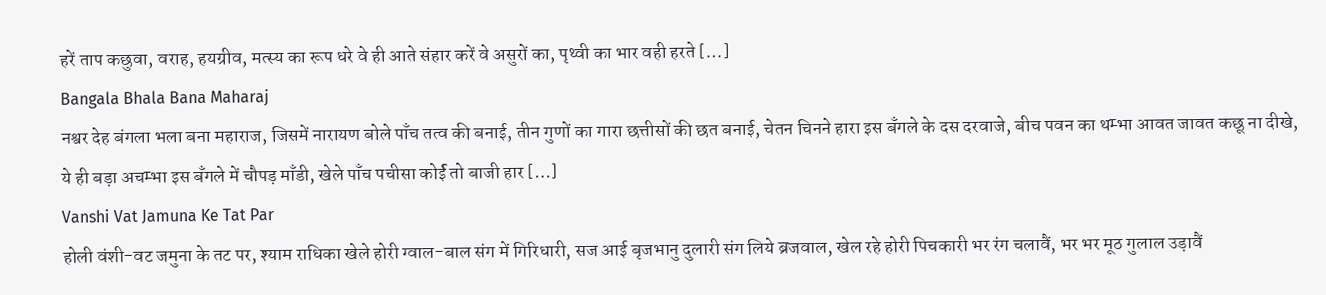हरें ताप कछुवा, वराह, हयग्रीव, मत्स्य का रूप धरे वे ही आते संहार करें वे असुरों का, पृथ्वी का भार वही हरते […]
Bangala Bhala Bana Maharaj
नश्वर देह बंगला भला बना महाराज, जिसमें नारायण बोले पाँच तत्व की बनाई, तीन गुणों का गारा छत्तीसों की छत बनाई, चेतन चिनने हारा इस बँगले के दस दरवाजे, बीच पवन का थम्भा आवत जावत कछू ना दीखे, ये ही बड़ा अचम्भा इस बँगले में चौपड़ माँडी, खेले पाँच पचीसा कोर्ई तो बाजी हार […]
Vanshi Vat Jamuna Ke Tat Par
होली वंशी-वट जमुना के तट पर, श्याम राधिका खेले होरी ग्वाल-बाल संग में गिरिधारी, सज आई बृजभानु दुलारी संग लिये ब्रजवाल, खेल रहे होरी पिचकारी भर रंग चलावैं, भर भर मूठ गुलाल उड़ावैं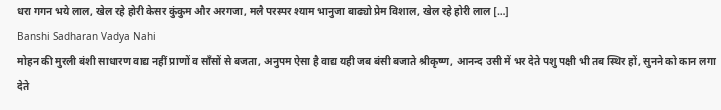धरा गगन भये लाल, खेल रहे होरी केसर कुंकुम और अरगजा, मलै परस्पर श्याम भानुजा बाढ्यो प्रेम विशाल, खेल रहे होरी लाल […]
Banshi Sadharan Vadya Nahi
मोहन की मुरली बंशी साधारण वाद्य नहीं प्राणों व साँसों से बजता, अनुपम ऐसा है वाद्य यही जब बंसी बजाते श्रीकृष्ण, आनन्द उसी में भर देते पशु पक्षी भी तब स्थिर हों, सुनने को कान लगा देते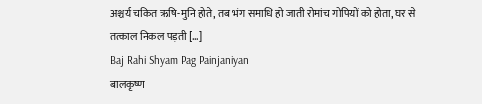अश्चर्य चकित ऋषि-मुनि होते, तब भंग समाधि हो जाती रोमांच गोपियों को होता, घर से तत्काल निकल पड़ती […]
Baj Rahi Shyam Pag Painjaniyan
बालकृष्ण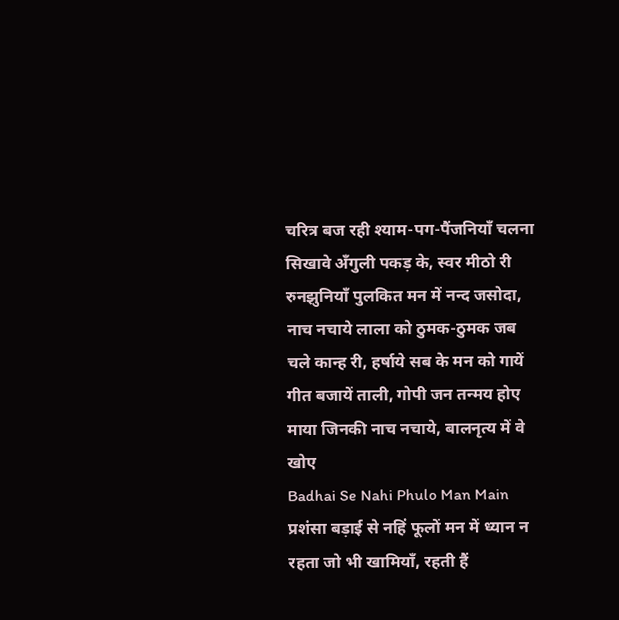चरित्र बज रही श्याम-पग-पैंजनियाँ चलना सिखावे अँगुली पकड़ के, स्वर मीठो री रुनझुनियाँ पुलकित मन में नन्द जसोदा, नाच नचाये लाला को ठुमक-ठुमक जब चले कान्ह री, हर्षाये सब के मन को गायें गीत बजायें ताली, गोपी जन तन्मय होए माया जिनकी नाच नचाये, बालनृत्य में वे खोए
Badhai Se Nahi Phulo Man Main
प्रशंसा बड़ाई से नहिं फूलों मन में ध्यान न रहता जो भी खामियाँ, रहती हैं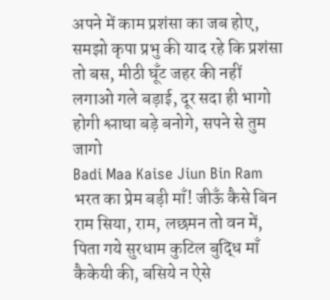अपने में काम प्रशंसा का जब होए, समझो कृपा प्रभु की याद रहे कि प्रशंसा तो बस, मीठी घूँट जहर की नहीं लगाओ गले बड़ाई, दूर सदा ही भागो होगी श्लाघा बड़े बनोगे, सपने से तुम जागो
Badi Maa Kaise Jiun Bin Ram
भरत का प्रेम बड़ी माँ! जीऊँ कैसे बिन राम सिया, राम, लछमन तो वन में, पिता गये सुरधाम कुटिल बुद्धि माँ कैकेयी की, बसिये न ऐसे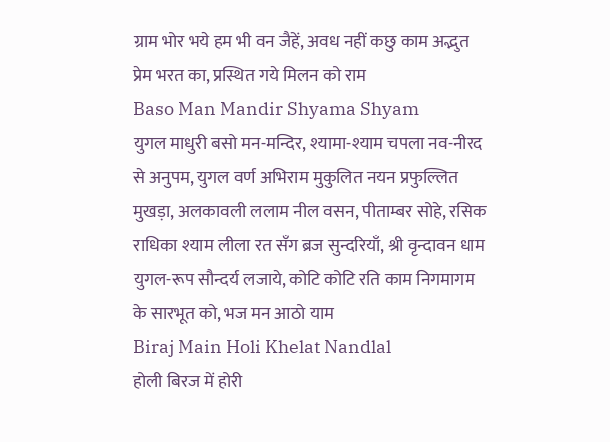ग्राम भोर भये हम भी वन जैहें, अवध नहीं कछु काम अद्भुत प्रेम भरत का, प्रस्थित गये मिलन को राम
Baso Man Mandir Shyama Shyam
युगल माधुरी बसो मन-मन्दिर, श्यामा-श्याम चपला नव-नीरद से अनुपम, युगल वर्ण अभिराम मुकुलित नयन प्रफुल्लित मुखड़ा, अलकावली ललाम नील वसन, पीताम्बर सोहे, रसिक राधिका श्याम लीला रत सँग ब्रज सुन्दरियाँ, श्री वृन्दावन धाम युगल-रूप सौन्दर्य लजाये, कोटि कोटि रति काम निगमागम के सारभूत को, भज मन आठो याम
Biraj Main Holi Khelat Nandlal
होली बिरज में होरी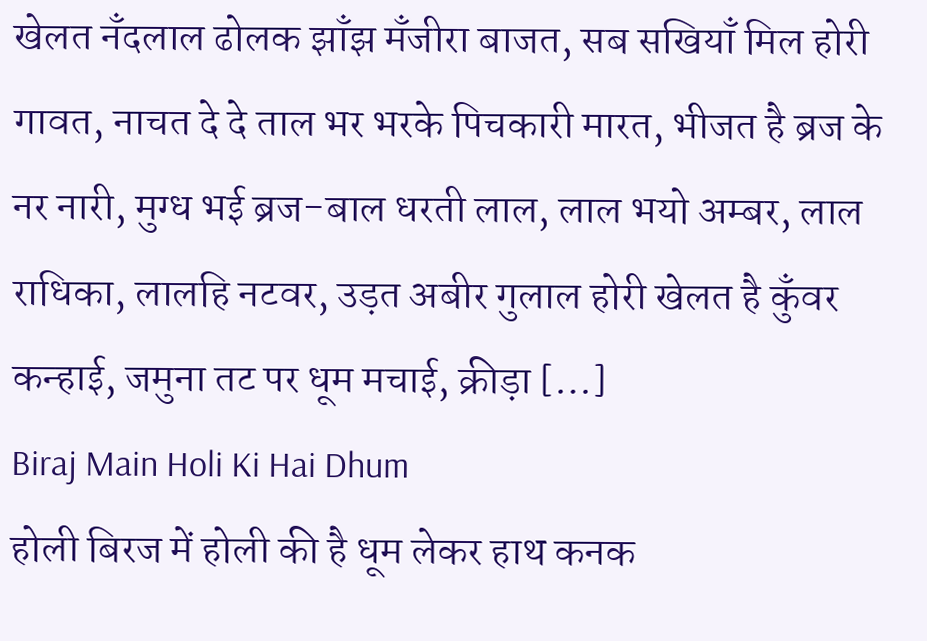खेलत नँदलाल ढोलक झाँझ मँजीरा बाजत, सब सखियाँ मिल होरी गावत, नाचत दे दे ताल भर भरके पिचकारी मारत, भीजत है ब्रज के नर नारी, मुग्ध भई ब्रज-बाल धरती लाल, लाल भयो अम्बर, लाल राधिका, लालहि नटवर, उड़त अबीर गुलाल होरी खेलत है कुँवर कन्हाई, जमुना तट पर धूम मचाई, क्रीड़ा […]
Biraj Main Holi Ki Hai Dhum
होली बिरज में होली की है धूम लेकर हाथ कनक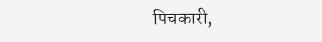पिचकारी,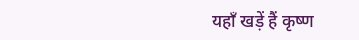यहाँ खड़ें हैं कृष्ण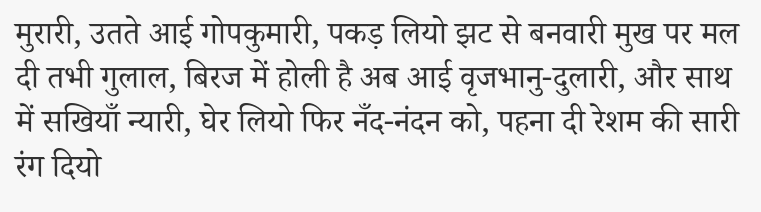मुरारी, उतते आई गोपकुमारी, पकड़ लियो झट से बनवारी मुख पर मल दी तभी गुलाल, बिरज में होली है अब आई वृजभानु-दुलारी, और साथ में सखियाँ न्यारी, घेर लियो फिर नँद-नंदन को, पहना दी रेशम की सारी रंग दियो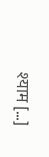श्याम […]